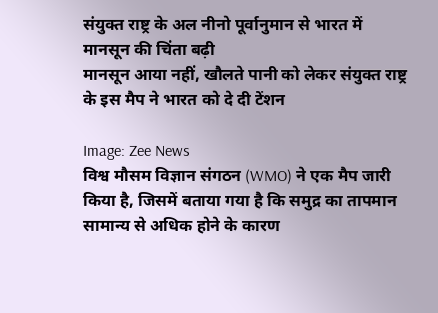संयुक्त राष्ट्र के अल नीनो पूर्वानुमान से भारत में मानसून की चिंता बढ़ी
मानसून आया नहीं, खौलते पानी को लेकर संयुक्त राष्ट्र के इस मैप ने भारत को दे दी टेंशन

Image: Zee News
विश्व मौसम विज्ञान संगठन (WMO) ने एक मैप जारी किया है, जिसमें बताया गया है कि समुद्र का तापमान सामान्य से अधिक होने के कारण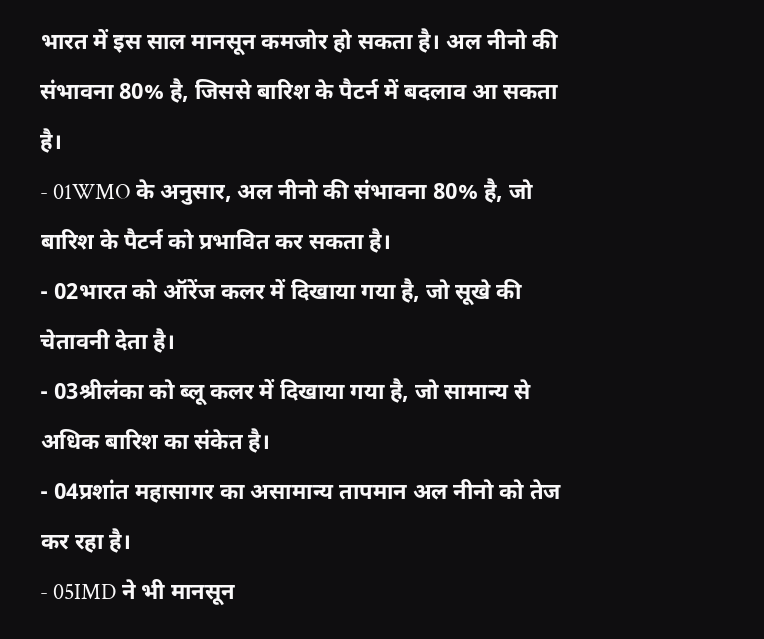भारत में इस साल मानसून कमजोर हो सकता है। अल नीनो की संभावना 80% है, जिससे बारिश के पैटर्न में बदलाव आ सकता है।
- 01WMO के अनुसार, अल नीनो की संभावना 80% है, जो बारिश के पैटर्न को प्रभावित कर सकता है।
- 02भारत को ऑरेंज कलर में दिखाया गया है, जो सूखे की चेतावनी देता है।
- 03श्रीलंका को ब्लू कलर में दिखाया गया है, जो सामान्य से अधिक बारिश का संकेत है।
- 04प्रशांत महासागर का असामान्य तापमान अल नीनो को तेज कर रहा है।
- 05IMD ने भी मानसून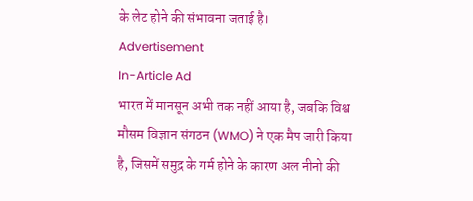के लेट होने की संभावना जताई है।
Advertisement
In-Article Ad
भारत में मानसून अभी तक नहीं आया है, जबकि विश्व मौसम विज्ञान संगठन (WMO) ने एक मैप जारी किया है, जिसमें समुद्र के गर्म होने के कारण अल नीनो की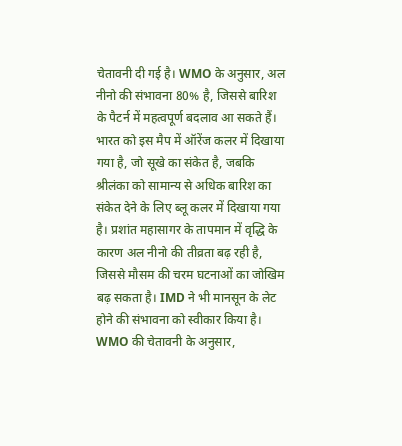चेतावनी दी गई है। WMO के अनुसार, अल नीनो की संभावना 80% है, जिससे बारिश के पैटर्न में महत्वपूर्ण बदलाव आ सकते हैं। भारत को इस मैप में ऑरेंज कलर में दिखाया गया है, जो सूखे का संकेत है, जबकि श्रीलंका को सामान्य से अधिक बारिश का संकेत देने के लिए ब्लू कलर में दिखाया गया है। प्रशांत महासागर के तापमान में वृद्धि के कारण अल नीनो की तीव्रता बढ़ रही है, जिससे मौसम की चरम घटनाओं का जोखिम बढ़ सकता है। IMD ने भी मानसून के लेट होने की संभावना को स्वीकार किया है। WMO की चेतावनी के अनुसार,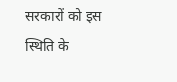सरकारों को इस स्थिति के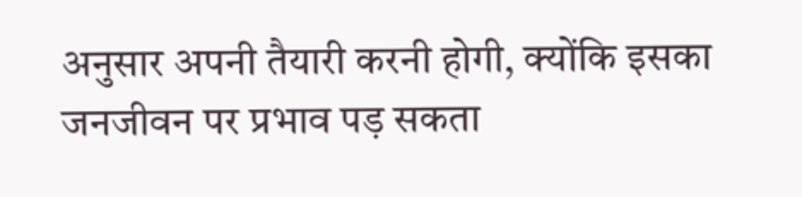अनुसार अपनी तैयारी करनी होगी, क्योंकि इसका जनजीवन पर प्रभाव पड़ सकता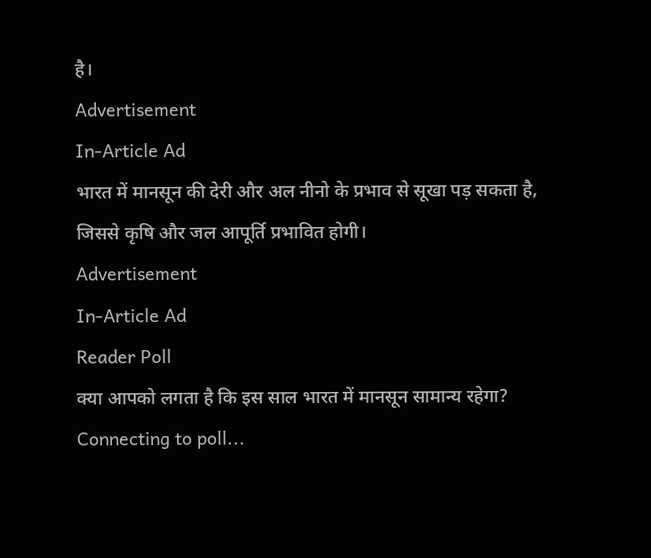है।
Advertisement
In-Article Ad
भारत में मानसून की देरी और अल नीनो के प्रभाव से सूखा पड़ सकता है, जिससे कृषि और जल आपूर्ति प्रभावित होगी।
Advertisement
In-Article Ad
Reader Poll
क्या आपको लगता है कि इस साल भारत में मानसून सामान्य रहेगा?
Connecting to poll...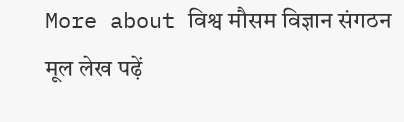More about विश्व मौसम विज्ञान संगठन
मूल लेख पढ़ें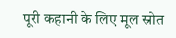पूरी कहानी के लिए मूल स्रोत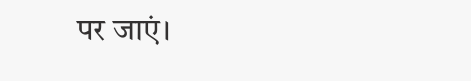पर जाएं।